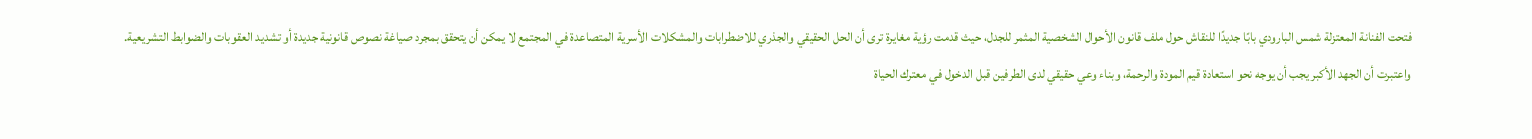فتحت الفنانة المعتزلة شمس البارودي بابًا جديدًا للنقاش حول ملف قانون الأحوال الشخصية المثمر للجدل، حيث قدمت رؤية مغايرة ترى أن الحل الحقيقي والجذري للاضطرابات والمشكلات الأسرية المتصاعدة في المجتمع لا يمكن أن يتحقق بمجرد صياغة نصوص قانونية جديدة أو تشديد العقوبات والضوابط التشريعية.
واعتبرت أن الجهد الأكبر يجب أن يوجه نحو استعادة قيم المودة والرحمة، وبناء وعي حقيقي لدى الطرفين قبل الدخول في معترك الحياة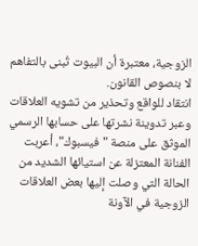الزوجية، معتبرة أن البيوت تُبنى بالتفاهم لا بنصوص القانون.
انتقاد للواقع وتحذير من تشويه العلاقات
وعبر تدوينة نشرتها على حسابها الرسمي الموثق على منصة "فيسبوك"، أعربت الفنانة المعتزلة عن استيائها الشديد من الحالة التي وصلت إليها بعض العلاقات الزوجية في الآونة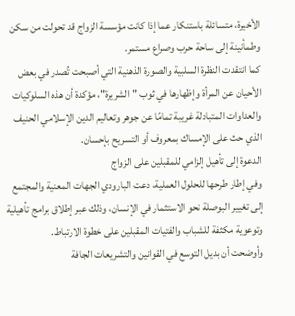الأخيرة، متسائلة باستنكار عما إذا كانت مؤسسة الزواج قد تحولت من سكن وطمأنينة إلى ساحة حرب وصراع مستمر.
كما انتقدت النظرة السلبية والصورة الذهنية التي أصبحت تُصدر في بعض الأحيان عن المرأة وإظهارها في ثوب "الشريرة"، مؤكدة أن هذه السلوكيات والعداوات المتبادلة غريبة تمامًا عن جوهر وتعاليم الدين الإسلامي الحنيف الذي حث على الإمساك بمعروف أو التسريح بإحسان.
الدعوة إلى تأهيل إلزامي للمقبلين على الزواج
وفي إطار طرحها للحلول العملية، دعت البارودي الجهات المعنية والمجتمع إلى تغيير البوصلة نحو الاستثمار في الإنسان، وذلك عبر إطلاق برامج تأهيلية وتوعوية مكثفة للشباب والفتيات المقبلين على خطوة الارتباط.
وأوضحت أن بديل التوسع في القوانين والتشريعات الجافة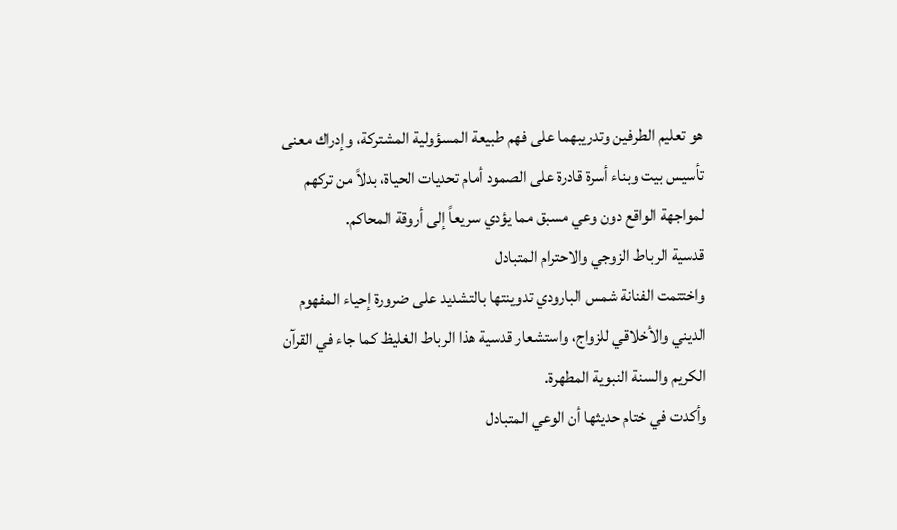هو تعليم الطرفين وتدريبهما على فهم طبيعة المسؤولية المشتركة، وإدراك معنى تأسيس بيت وبناء أسرة قادرة على الصمود أمام تحديات الحياة، بدلاً من تركهم لمواجهة الواقع دون وعي مسبق مما يؤدي سريعاً إلى أروقة المحاكم.
قدسية الرباط الزوجي والاحترام المتبادل
واختتمت الفنانة شمس البارودي تدوينتها بالتشديد على ضرورة إحياء المفهوم الديني والأخلاقي للزواج، واستشعار قدسية هذا الرباط الغليظ كما جاء في القرآن الكريم والسنة النبوية المطهرة.
وأكدت في ختام حديثها أن الوعي المتبادل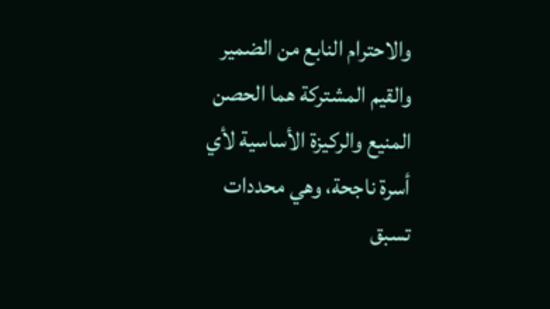والاحترام النابع من الضمير والقيم المشتركة هما الحصن المنيع والركيزة الأساسية لأي أسرة ناجحة، وهي محددات تسبق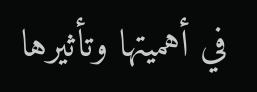في أهميتها وتأثيرها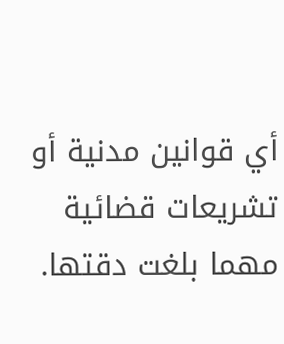أي قوانين مدنية أو تشريعات قضائية مهما بلغت دقتها.